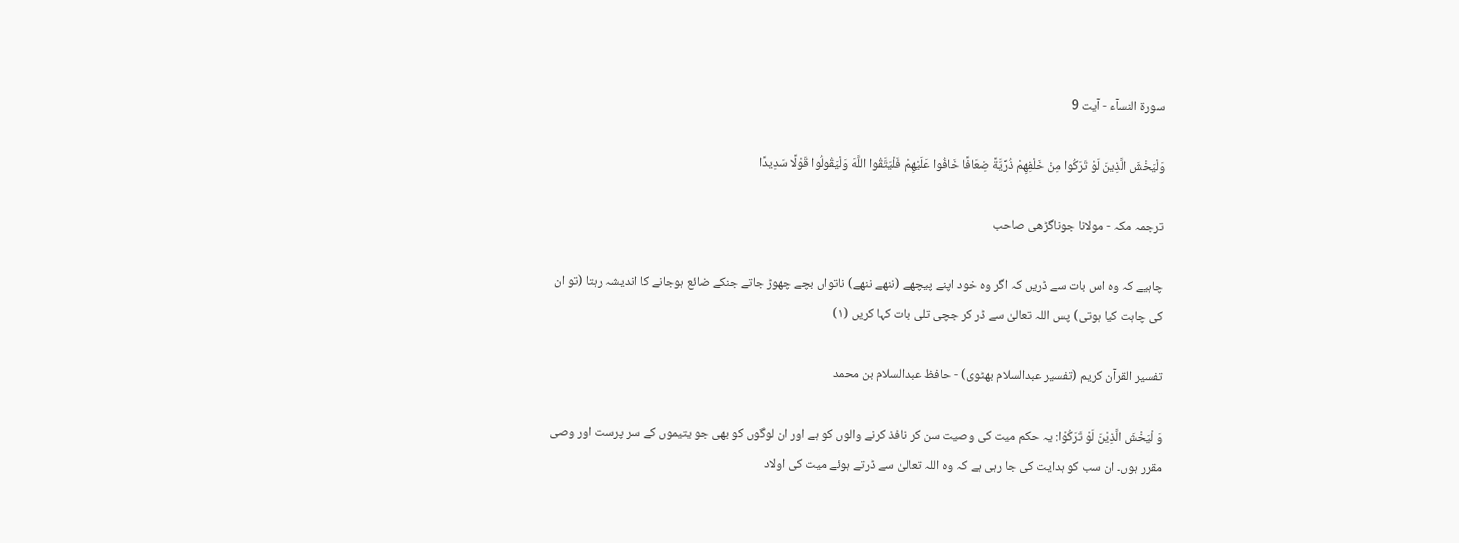سورة النسآء - آیت 9

وَلْيَخْشَ الَّذِينَ لَوْ تَرَكُوا مِنْ خَلْفِهِمْ ذُرِّيَّةً ضِعَافًا خَافُوا عَلَيْهِمْ فَلْيَتَّقُوا اللَّهَ وَلْيَقُولُوا قَوْلًا سَدِيدًا

ترجمہ مکہ - مولانا جوناگڑھی صاحب

چاہیے کہ وہ اس بات سے ڈریں کہ اگر وہ خود اپنے پیچھے (ننھے ننھے) ناتواں بچے چھوڑ جاتے جنکے ضائع ہوجانے کا اندیشہ رہتا (تو ان کی چاہت کیا ہوتی) پس اللہ تعالیٰ سے ڈر کر جچی تلی بات کہا کریں (١)

تفسیر القرآن کریم (تفسیر عبدالسلام بھٹوی) - حافظ عبدالسلام بن محمد

وَ لْيَخْشَ الَّذِيْنَ لَوْ تَرَكُوْا: یہ حکم میت کی وصیت سن کر نافذ کرنے والوں کو ہے اور ان لوگوں کو بھی جو یتیموں کے سر پرست اور وصی مقرر ہوں۔ ان سب کو ہدایت کی جا رہی ہے کہ وہ اللہ تعالیٰ سے ڈرتے ہوئے میت کی اولاد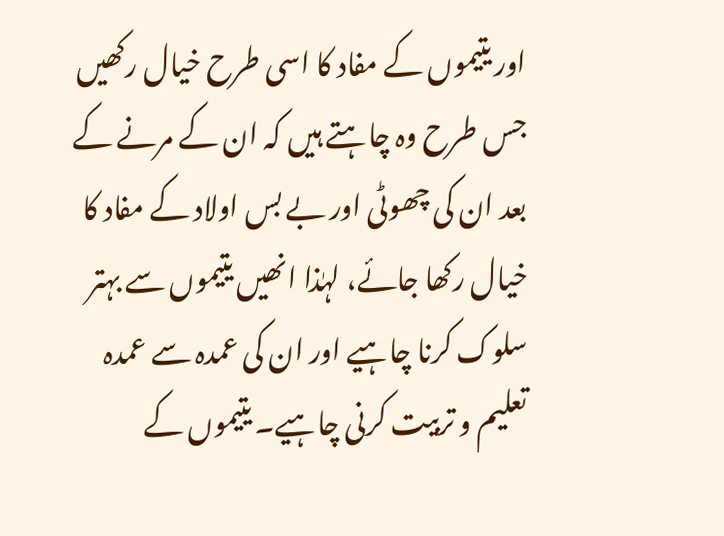اور یتیموں کے مفاد کا اسی طرح خیال رکھیں جس طرح وہ چاہتے ہیں کہ ان کے مرنے کے بعد ان کی چھوٹی اور بے بس اولاد کے مفاد کا خیال رکھا جائے، لہٰذا انھیں یتیموں سے بہتر سلوک کرنا چاہیے اور ان کی عمدہ سے عمدہ تعلیم و تربیت کرنی چاہیے۔ یتیموں کے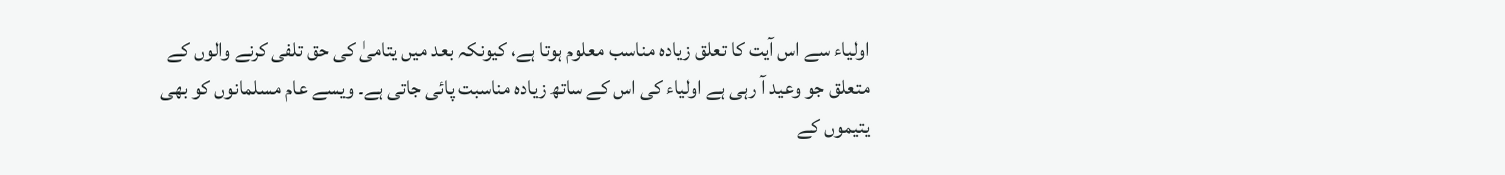اولیاء سے اس آیت کا تعلق زیادہ مناسب معلوم ہوتا ہے، کیونکہ بعد میں یتامیٰ کی حق تلفی کرنے والوں کے متعلق جو وعید آ رہی ہے اولیاء کی اس کے ساتھ زیادہ مناسبت پائی جاتی ہے۔ ویسے عام مسلمانوں کو بھی یتیموں کے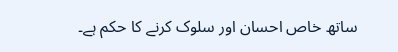ساتھ خاص احسان اور سلوک کرنے کا حکم ہے۔